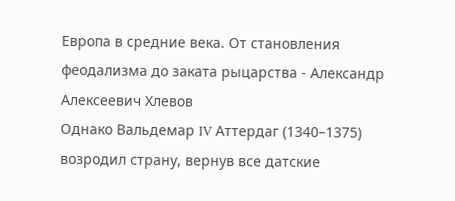Европа в средние века. От становления феодализма до заката рыцарства - Александр Алексеевич Хлевов
Однако Вальдемар IV Аттердаг (1340–1375) возродил страну, вернув все датские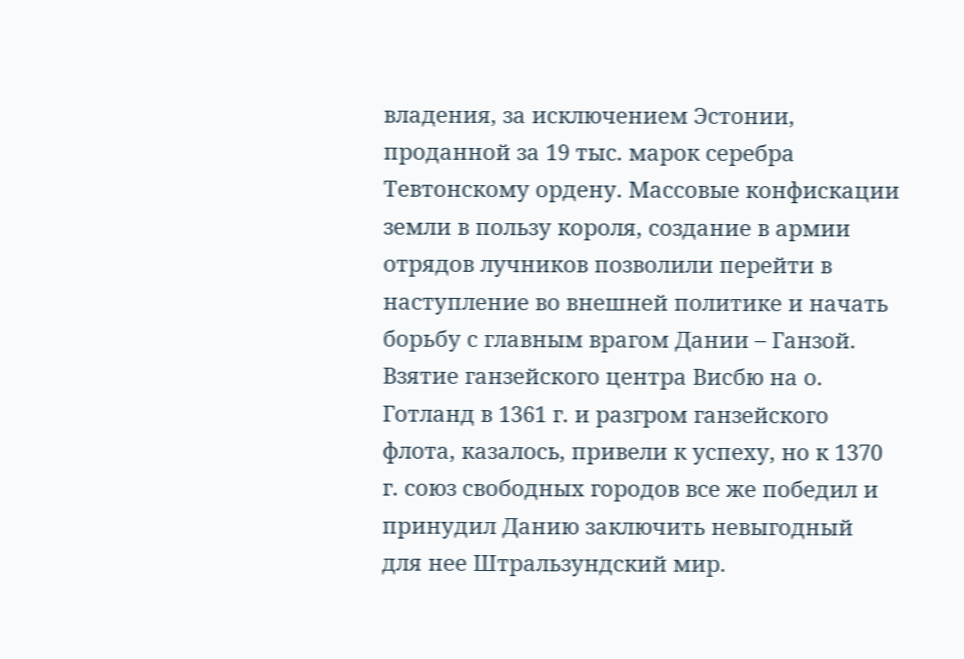владения, за исключением Эстонии, проданной за 19 тыс. марок серебра Тевтонскому ордену. Массовые конфискации земли в пользу короля, создание в армии отрядов лучников позволили перейти в наступление во внешней политике и начать борьбу с главным врагом Дании – Ганзой. Взятие ганзейского центра Висбю на о. Готланд в 1361 г. и разгром ганзейского флота, казалось, привели к успеху, но к 1370 г. союз свободных городов все же победил и принудил Данию заключить невыгодный для нее Штральзундский мир.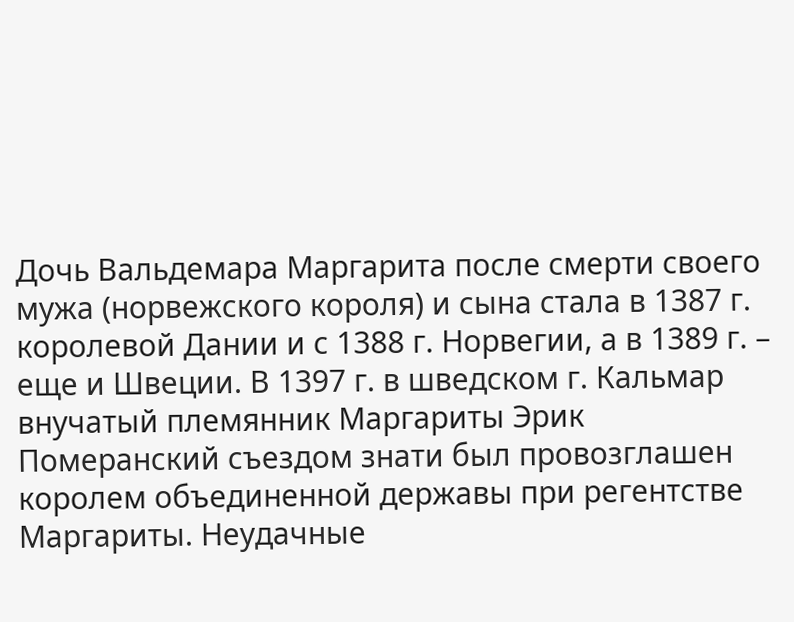Дочь Вальдемара Маргарита после смерти своего мужа (норвежского короля) и сына стала в 1387 г. королевой Дании и с 1388 г. Норвегии, а в 1389 г. – еще и Швеции. В 1397 г. в шведском г. Кальмар внучатый племянник Маргариты Эрик Померанский съездом знати был провозглашен королем объединенной державы при регентстве Маргариты. Неудачные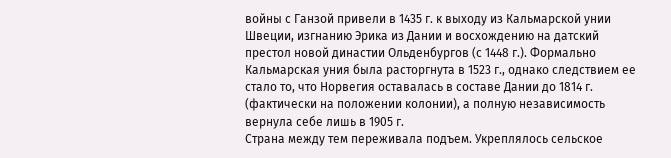войны с Ганзой привели в 1435 г. к выходу из Кальмарской унии Швеции, изгнанию Эрика из Дании и восхождению на датский престол новой династии Ольденбургов (с 1448 г.). Формально Кальмарская уния была расторгнута в 1523 г., однако следствием ее стало то, что Норвегия оставалась в составе Дании до 1814 г. (фактически на положении колонии), а полную независимость вернула себе лишь в 1905 г.
Страна между тем переживала подъем. Укреплялось сельское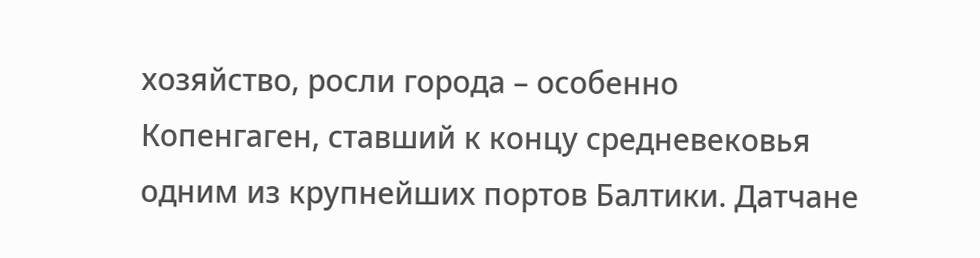хозяйство, росли города – особенно Копенгаген, ставший к концу средневековья одним из крупнейших портов Балтики. Датчане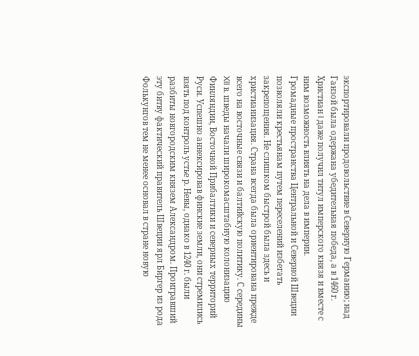экспортировали продовольствие в Северную Германию; над Ганзой была одержана убедительная победа, а в 1460 г. Христиан I даже получил титул имперского князя и вместе с ним возможность влиять на дела в империи.
Громадные пространства Центральной и Северной Швеции позволяли крестьянам путем переселений избегать закрепощения. Не слишком быстрой была здесь и христианизация. Страна всегда была ориентирована прежде всего на восточные связи и балтийскую политику. С середины XII в. шведы начали широкомасштабную колонизацию Финляндии, Восточной Прибалтики и северных территорий Руси. Успешно аннексировав финские земли, они стремились взять под контроль устье р. Невы, однако в 1240 г. были разбиты новгородским князем Александром. Проигравший эту битву фактический правитель Швеции ярл Биргер из рода Фолькунгов тем не менее основал в стране новую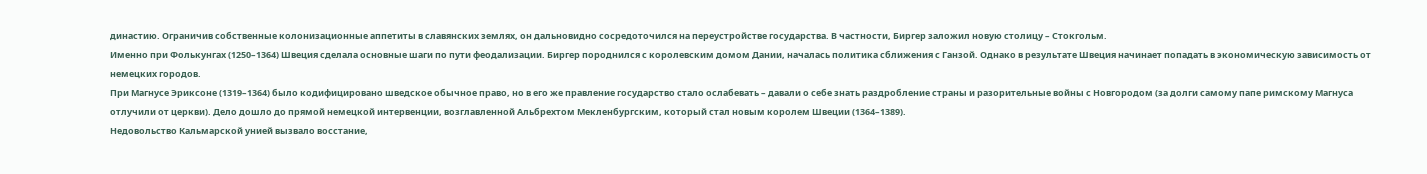династию. Ограничив собственные колонизационные аппетиты в славянских землях, он дальновидно сосредоточился на переустройстве государства. В частности, Биргер заложил новую столицу – Стокгольм.
Именно при Фолькунгах (1250–1364) Швеция сделала основные шаги по пути феодализации. Биргер породнился с королевским домом Дании, началась политика сближения с Ганзой. Однако в результате Швеция начинает попадать в экономическую зависимость от немецких городов.
При Магнусе Эриксоне (1319–1364) было кодифицировано шведское обычное право, но в его же правление государство стало ослабевать – давали о себе знать раздробление страны и разорительные войны с Новгородом (за долги самому папе римскому Магнуса отлучили от церкви). Дело дошло до прямой немецкой интервенции, возглавленной Альбрехтом Мекленбургским, который стал новым королем Швеции (1364–1389).
Недовольство Кальмарской унией вызвало восстание,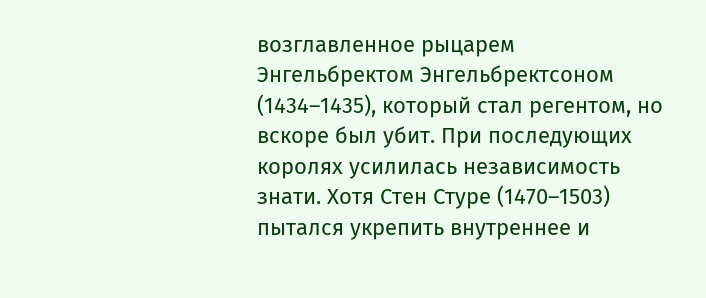возглавленное рыцарем Энгельбректом Энгельбректсоном (1434–1435), который стал регентом, но вскоре был убит. При последующих королях усилилась независимость знати. Хотя Стен Стуре (1470–1503) пытался укрепить внутреннее и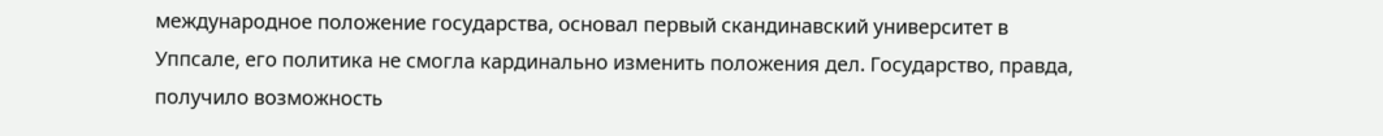международное положение государства, основал первый скандинавский университет в Уппсале, его политика не смогла кардинально изменить положения дел. Государство, правда, получило возможность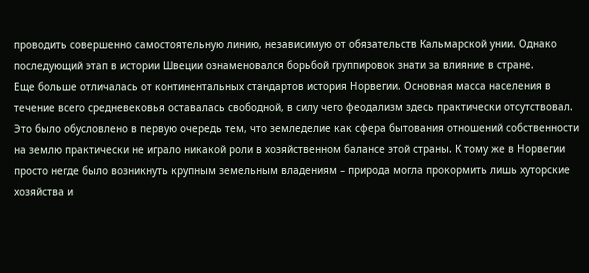проводить совершенно самостоятельную линию, независимую от обязательств Кальмарской унии. Однако последующий этап в истории Швеции ознаменовался борьбой группировок знати за влияние в стране.
Еще больше отличалась от континентальных стандартов история Норвегии. Основная масса населения в течение всего средневековья оставалась свободной, в силу чего феодализм здесь практически отсутствовал. Это было обусловлено в первую очередь тем, что земледелие как сфера бытования отношений собственности на землю практически не играло никакой роли в хозяйственном балансе этой страны. К тому же в Норвегии просто негде было возникнуть крупным земельным владениям – природа могла прокормить лишь хуторские хозяйства и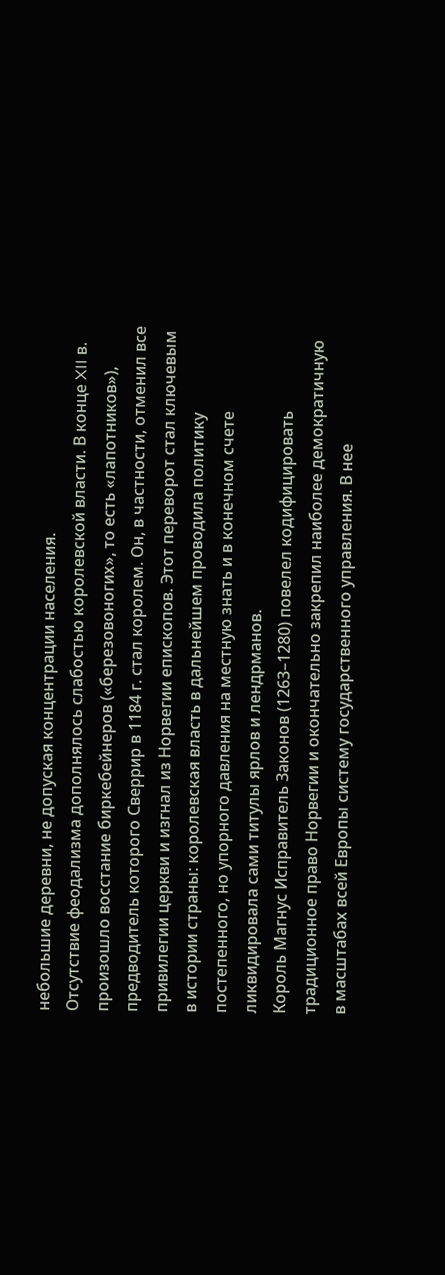небольшие деревни, не допуская концентрации населения.
Отсутствие феодализма дополнялось слабостью королевской власти. В конце XII в. произошло восстание биркебейнеров («березовоногих», то есть «лапотников»), предводитель которого Сверрир в 1184 г. стал королем. Он, в частности, отменил все привилегии церкви и изгнал из Норвегии епископов. Этот переворот стал ключевым в истории страны: королевская власть в дальнейшем проводила политику постепенного, но упорного давления на местную знать и в конечном счете ликвидировала сами титулы ярлов и лендрманов.
Король Магнус Исправитель Законов (1263–1280) повелел кодифицировать традиционное право Норвегии и окончательно закрепил наиболее демократичную в масштабах всей Европы систему государственного управления. В нее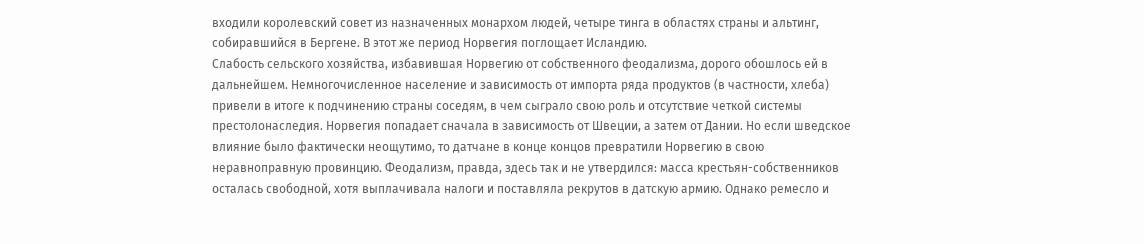входили королевский совет из назначенных монархом людей, четыре тинга в областях страны и альтинг, собиравшийся в Бергене. В этот же период Норвегия поглощает Исландию.
Слабость сельского хозяйства, избавившая Норвегию от собственного феодализма, дорого обошлось ей в дальнейшем. Немногочисленное население и зависимость от импорта ряда продуктов (в частности, хлеба) привели в итоге к подчинению страны соседям, в чем сыграло свою роль и отсутствие четкой системы престолонаследия. Норвегия попадает сначала в зависимость от Швеции, а затем от Дании. Но если шведское влияние было фактически неощутимо, то датчане в конце концов превратили Норвегию в свою неравноправную провинцию. Феодализм, правда, здесь так и не утвердился: масса крестьян-собственников осталась свободной, хотя выплачивала налоги и поставляла рекрутов в датскую армию. Однако ремесло и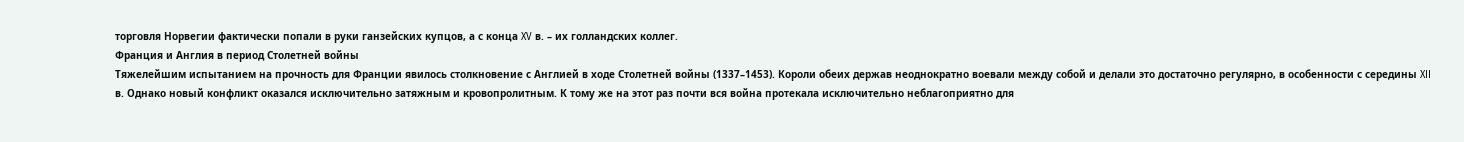торговля Норвегии фактически попали в руки ганзейских купцов, а с конца XV в. – их голландских коллег.
Франция и Англия в период Столетней войны
Тяжелейшим испытанием на прочность для Франции явилось столкновение с Англией в ходе Столетней войны (1337–1453). Короли обеих держав неоднократно воевали между собой и делали это достаточно регулярно, в особенности с середины XII в. Однако новый конфликт оказался исключительно затяжным и кровопролитным. К тому же на этот раз почти вся война протекала исключительно неблагоприятно для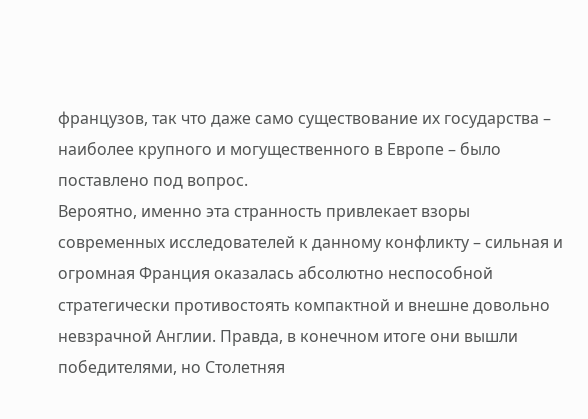французов, так что даже само существование их государства – наиболее крупного и могущественного в Европе – было поставлено под вопрос.
Вероятно, именно эта странность привлекает взоры современных исследователей к данному конфликту – сильная и огромная Франция оказалась абсолютно неспособной стратегически противостоять компактной и внешне довольно невзрачной Англии. Правда, в конечном итоге они вышли победителями, но Столетняя